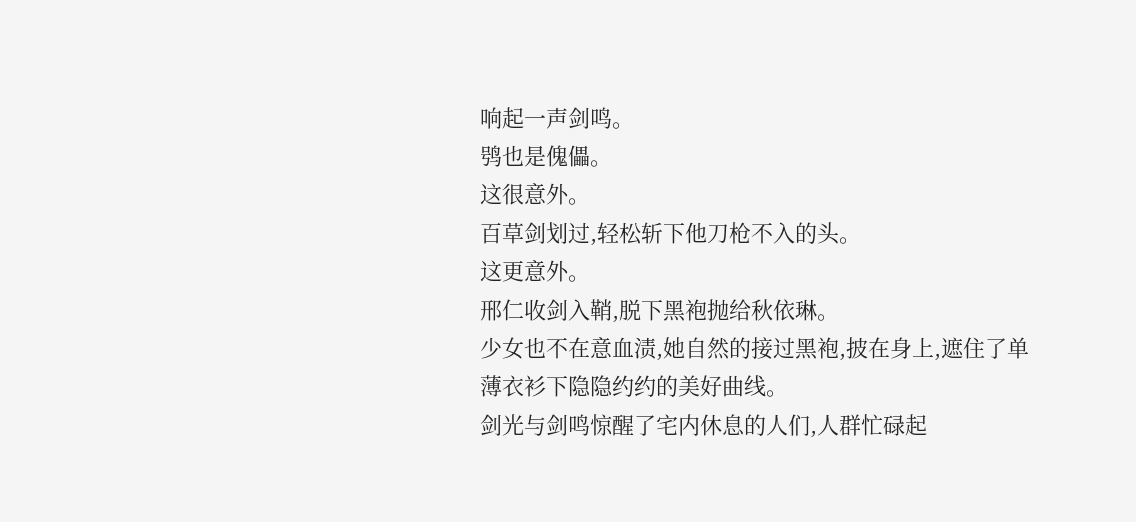响起一声剑鸣。
鸮也是傀儡。
这很意外。
百草剑划过,轻松斩下他刀枪不入的头。
这更意外。
邢仁收剑入鞘,脱下黑袍抛给秋依琳。
少女也不在意血渍,她自然的接过黑袍,披在身上,遮住了单薄衣衫下隐隐约约的美好曲线。
剑光与剑鸣惊醒了宅内休息的人们,人群忙碌起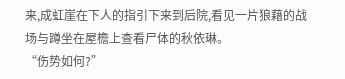来,成虹崖在下人的指引下来到后院,看见一片狼藉的战场与蹲坐在屋檐上查看尸体的秋依琳。
“伤势如何?”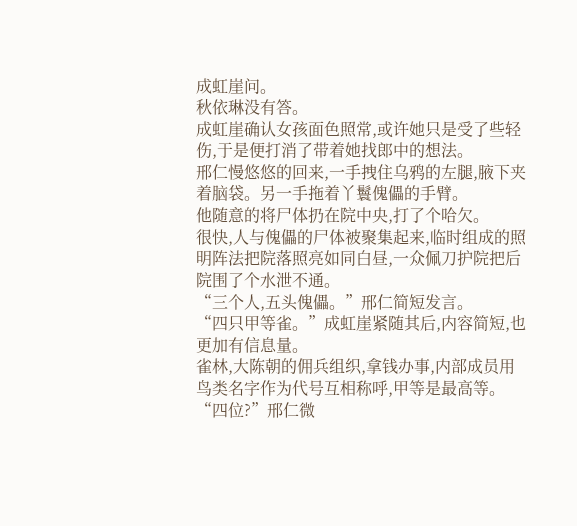成虹崖问。
秋依琳没有答。
成虹崖确认女孩面色照常,或许她只是受了些轻伤,于是便打消了带着她找郎中的想法。
邢仁慢悠悠的回来,一手拽住乌鸦的左腿,腋下夹着脑袋。另一手拖着丫鬟傀儡的手臂。
他随意的将尸体扔在院中央,打了个哈欠。
很快,人与傀儡的尸体被聚集起来,临时组成的照明阵法把院落照亮如同白昼,一众佩刀护院把后院围了个水泄不通。
“三个人,五头傀儡。”邢仁简短发言。
“四只甲等雀。”成虹崖紧随其后,内容简短,也更加有信息量。
雀林,大陈朝的佣兵组织,拿钱办事,内部成员用鸟类名字作为代号互相称呼,甲等是最高等。
“四位?”邢仁微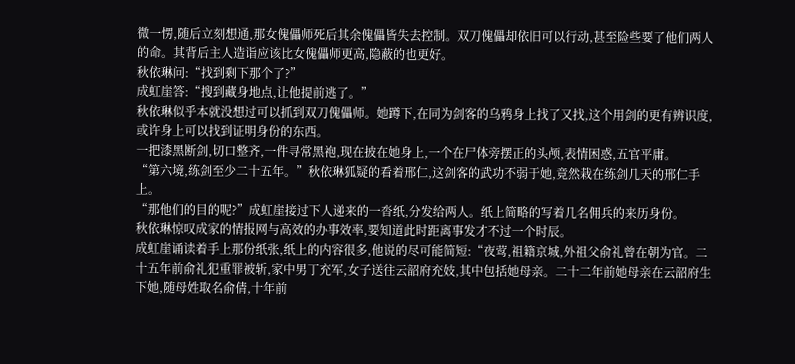微一愣,随后立刻想通,那女傀儡师死后其余傀儡皆失去控制。双刀傀儡却依旧可以行动,甚至险些要了他们两人的命。其背后主人造诣应该比女傀儡师更高,隐蔽的也更好。
秋依琳问:“找到剩下那个了?”
成虹崖答:“搜到藏身地点,让他提前逃了。”
秋依琳似乎本就没想过可以抓到双刀傀儡师。她蹲下,在同为剑客的乌鸦身上找了又找,这个用剑的更有辨识度,或许身上可以找到证明身份的东西。
一把漆黑断剑,切口整齐,一件寻常黑袍,现在披在她身上,一个在尸体旁摆正的头颅,表情困惑,五官平庸。
“第六境,练剑至少二十五年。”秋依琳狐疑的看着邢仁,这剑客的武功不弱于她,竟然栽在练剑几天的邢仁手上。
“那他们的目的呢?”成虹崖接过下人递来的一沓纸,分发给两人。纸上简略的写着几名佣兵的来历身份。
秋依琳惊叹成家的情报网与高效的办事效率,要知道此时距离事发才不过一个时辰。
成虹崖诵读着手上那份纸张,纸上的内容很多,他说的尽可能简短:“夜莺,祖籍京城,外祖父俞礼曾在朝为官。二十五年前俞礼犯重罪被斩,家中男丁充军,女子送往云韶府充妓,其中包括她母亲。二十二年前她母亲在云韶府生下她,随母姓取名俞倩,十年前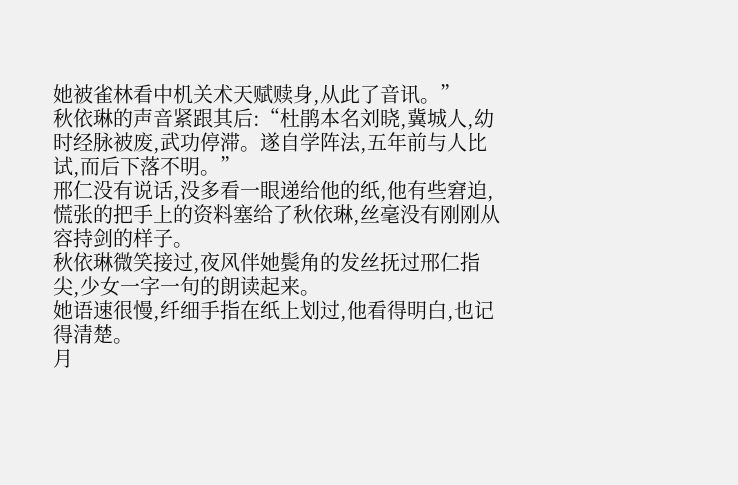她被雀林看中机关术天赋赎身,从此了音讯。”
秋依琳的声音紧跟其后:“杜鹃本名刘晓,冀城人,幼时经脉被废,武功停滞。遂自学阵法,五年前与人比试,而后下落不明。”
邢仁没有说话,没多看一眼递给他的纸,他有些窘迫,慌张的把手上的资料塞给了秋依琳,丝毫没有刚刚从容持剑的样子。
秋依琳微笑接过,夜风伴她鬓角的发丝抚过邢仁指尖,少女一字一句的朗读起来。
她语速很慢,纤细手指在纸上划过,他看得明白,也记得清楚。
月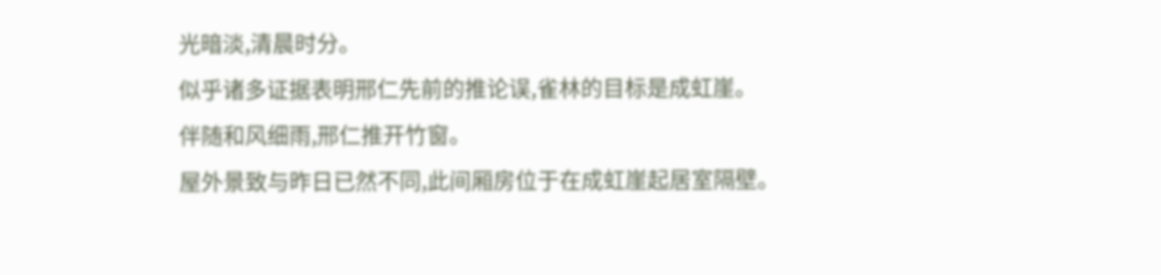光暗淡,清晨时分。
似乎诸多证据表明邢仁先前的推论误,雀林的目标是成虹崖。
伴随和风细雨,邢仁推开竹窗。
屋外景致与昨日已然不同,此间厢房位于在成虹崖起居室隔壁。